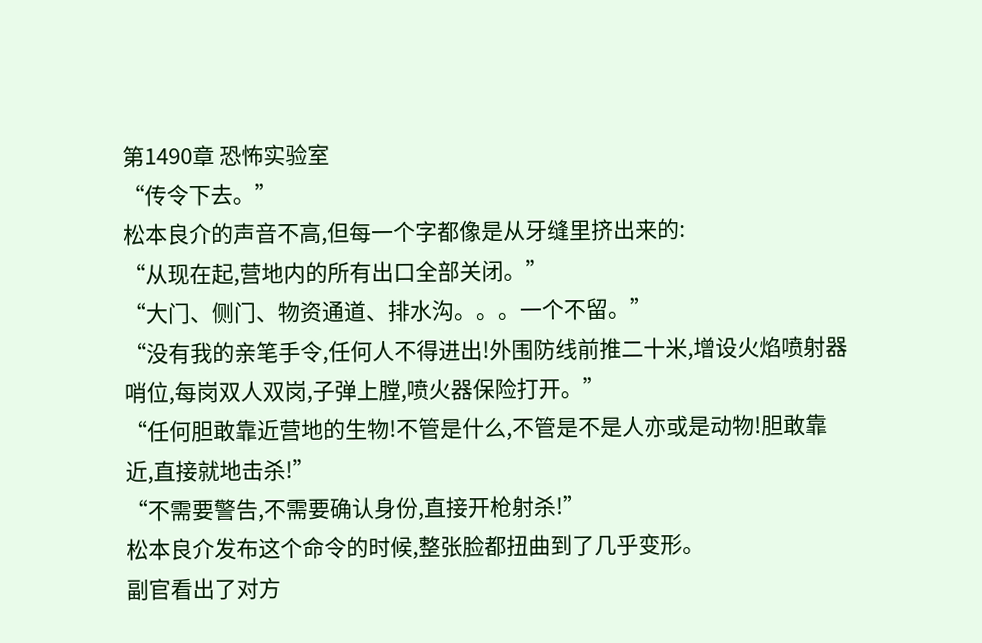第1490章 恐怖实验室
“传令下去。”
松本良介的声音不高,但每一个字都像是从牙缝里挤出来的:
“从现在起,营地内的所有出口全部关闭。”
“大门、侧门、物资通道、排水沟。。。一个不留。”
“没有我的亲笔手令,任何人不得进出!外围防线前推二十米,增设火焰喷射器哨位,每岗双人双岗,子弹上膛,喷火器保险打开。”
“任何胆敢靠近营地的生物!不管是什么,不管是不是人亦或是动物!胆敢靠近,直接就地击杀!”
“不需要警告,不需要确认身份,直接开枪射杀!”
松本良介发布这个命令的时候,整张脸都扭曲到了几乎变形。
副官看出了对方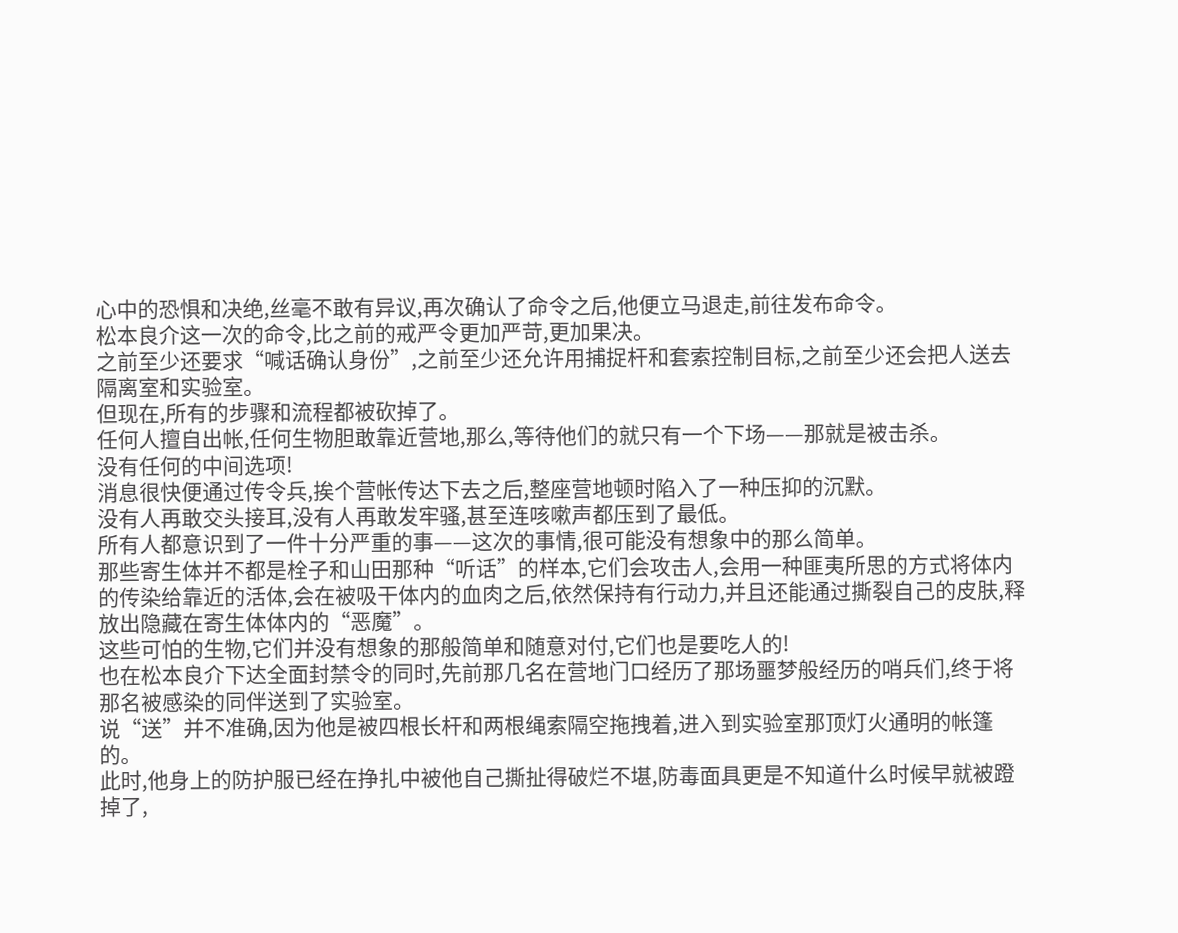心中的恐惧和决绝,丝毫不敢有异议,再次确认了命令之后,他便立马退走,前往发布命令。
松本良介这一次的命令,比之前的戒严令更加严苛,更加果决。
之前至少还要求“喊话确认身份”,之前至少还允许用捕捉杆和套索控制目标,之前至少还会把人送去隔离室和实验室。
但现在,所有的步骤和流程都被砍掉了。
任何人擅自出帐,任何生物胆敢靠近营地,那么,等待他们的就只有一个下场——那就是被击杀。
没有任何的中间选项!
消息很快便通过传令兵,挨个营帐传达下去之后,整座营地顿时陷入了一种压抑的沉默。
没有人再敢交头接耳,没有人再敢发牢骚,甚至连咳嗽声都压到了最低。
所有人都意识到了一件十分严重的事——这次的事情,很可能没有想象中的那么简单。
那些寄生体并不都是栓子和山田那种“听话”的样本,它们会攻击人,会用一种匪夷所思的方式将体内的传染给靠近的活体,会在被吸干体内的血肉之后,依然保持有行动力,并且还能通过撕裂自己的皮肤,释放出隐藏在寄生体体内的“恶魔”。
这些可怕的生物,它们并没有想象的那般简单和随意对付,它们也是要吃人的!
也在松本良介下达全面封禁令的同时,先前那几名在营地门口经历了那场噩梦般经历的哨兵们,终于将那名被感染的同伴送到了实验室。
说“送”并不准确,因为他是被四根长杆和两根绳索隔空拖拽着,进入到实验室那顶灯火通明的帐篷的。
此时,他身上的防护服已经在挣扎中被他自己撕扯得破烂不堪,防毒面具更是不知道什么时候早就被蹬掉了,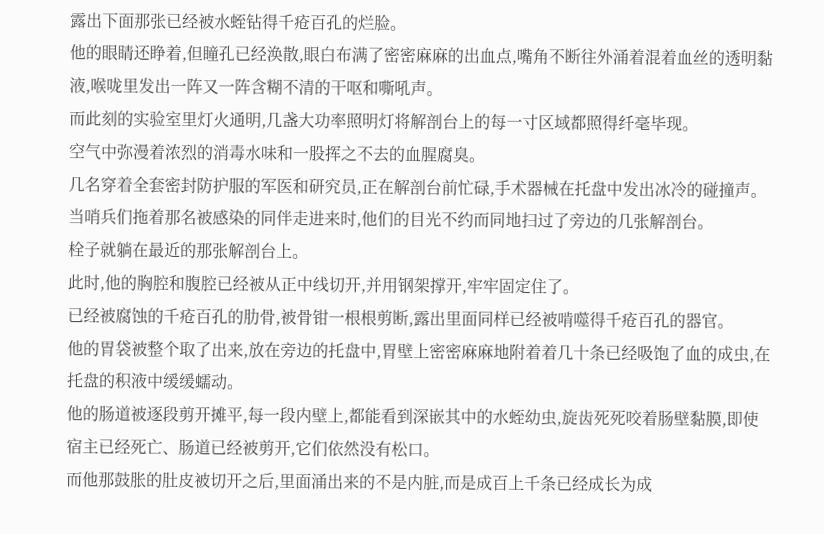露出下面那张已经被水蛭钻得千疮百孔的烂脸。
他的眼睛还睁着,但瞳孔已经涣散,眼白布满了密密麻麻的出血点,嘴角不断往外涌着混着血丝的透明黏液,喉咙里发出一阵又一阵含糊不清的干呕和嘶吼声。
而此刻的实验室里灯火通明,几盏大功率照明灯将解剖台上的每一寸区域都照得纤毫毕现。
空气中弥漫着浓烈的消毒水味和一股挥之不去的血腥腐臭。
几名穿着全套密封防护服的军医和研究员,正在解剖台前忙碌,手术器械在托盘中发出冰冷的碰撞声。
当哨兵们拖着那名被感染的同伴走进来时,他们的目光不约而同地扫过了旁边的几张解剖台。
栓子就躺在最近的那张解剖台上。
此时,他的胸腔和腹腔已经被从正中线切开,并用钢架撑开,牢牢固定住了。
已经被腐蚀的千疮百孔的肋骨,被骨钳一根根剪断,露出里面同样已经被啃噬得千疮百孔的器官。
他的胃袋被整个取了出来,放在旁边的托盘中,胃壁上密密麻麻地附着着几十条已经吸饱了血的成虫,在托盘的积液中缓缓蠕动。
他的肠道被逐段剪开摊平,每一段内壁上,都能看到深嵌其中的水蛭幼虫,旋齿死死咬着肠壁黏膜,即使宿主已经死亡、肠道已经被剪开,它们依然没有松口。
而他那鼓胀的肚皮被切开之后,里面涌出来的不是内脏,而是成百上千条已经成长为成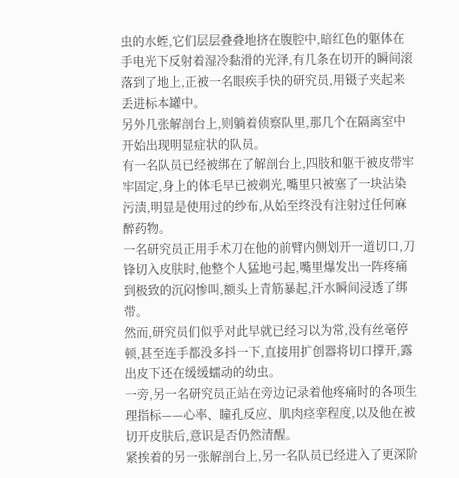虫的水蛭,它们层层叠叠地挤在腹腔中,暗红色的躯体在手电光下反射着湿冷黏滑的光泽,有几条在切开的瞬间滚落到了地上,正被一名眼疾手快的研究员,用镊子夹起来丢进标本罐中。
另外几张解剖台上,则躺着侦察队里,那几个在隔离室中开始出现明显症状的队员。
有一名队员已经被绑在了解剖台上,四肢和躯干被皮带牢牢固定,身上的体毛早已被剃光,嘴里只被塞了一块沾染污渍,明显是使用过的纱布,从始至终没有注射过任何麻醉药物。
一名研究员正用手术刀在他的前臂内侧划开一道切口,刀锋切入皮肤时,他整个人猛地弓起,嘴里爆发出一阵疼痛到极致的沉闷惨叫,额头上青筋暴起,汗水瞬间浸透了绑带。
然而,研究员们似乎对此早就已经习以为常,没有丝毫停顿,甚至连手都没多抖一下,直接用扩创器将切口撑开,露出皮下还在缓缓蠕动的幼虫。
一旁,另一名研究员正站在旁边记录着他疼痛时的各项生理指标——心率、瞳孔反应、肌肉痉挛程度,以及他在被切开皮肤后,意识是否仍然清醒。
紧挨着的另一张解剖台上,另一名队员已经进入了更深阶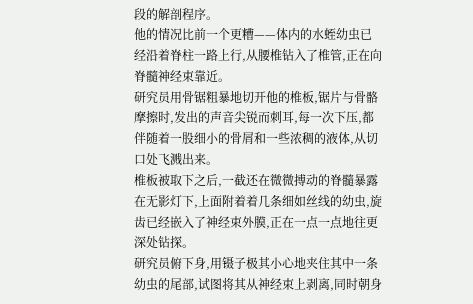段的解剖程序。
他的情况比前一个更糟——体内的水蛭幼虫已经沿着脊柱一路上行,从腰椎钻入了椎管,正在向脊髓神经束靠近。
研究员用骨锯粗暴地切开他的椎板,锯片与骨骼摩擦时,发出的声音尖锐而刺耳,每一次下压,都伴随着一股细小的骨屑和一些浓稠的液体,从切口处飞溅出来。
椎板被取下之后,一截还在微微搏动的脊髓暴露在无影灯下,上面附着着几条细如丝线的幼虫,旋齿已经嵌入了神经束外膜,正在一点一点地往更深处钻探。
研究员俯下身,用镊子极其小心地夹住其中一条幼虫的尾部,试图将其从神经束上剥离,同时朝身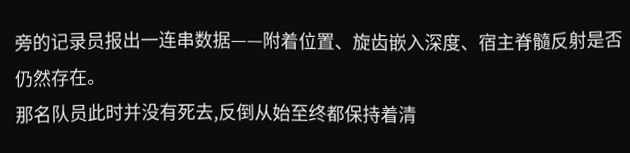旁的记录员报出一连串数据——附着位置、旋齿嵌入深度、宿主脊髓反射是否仍然存在。
那名队员此时并没有死去,反倒从始至终都保持着清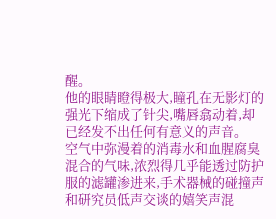醒。
他的眼睛瞪得极大,瞳孔在无影灯的强光下缩成了针尖,嘴唇翕动着,却已经发不出任何有意义的声音。
空气中弥漫着的消毒水和血腥腐臭混合的气味,浓烈得几乎能透过防护服的滤罐渗进来,手术器械的碰撞声和研究员低声交谈的嬉笑声混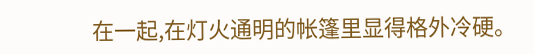在一起,在灯火通明的帐篷里显得格外冷硬。